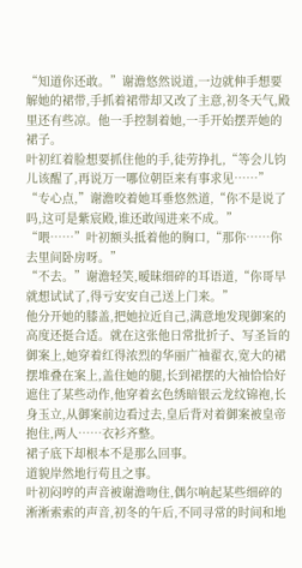“知道你还敢。”谢澹悠然说道,一边就伸手想要解她的裙带,手抓着裙带却又改了主意,初冬天气,殿里还有些凉。他一手控制着她,一手开始摆弄她的裙子。
叶初红着脸想要抓住他的手,徒劳挣扎,“等会儿钧儿该醒了,再说万一哪位朝臣来有事求见……”
“专心点,”谢澹咬着她耳垂悠然道,“你不是说了吗,这可是紫宸殿,谁还敢闯进来不成。”
“喂……”叶初额头抵着他的胸口,“那你……你去里间卧房呀。”
“不去。”谢澹轻笑,暧昧细碎的耳语道,“你哥早就想试试了,得亏安安自己送上门来。”
他分开她的膝盖,把她拉近自己,满意地发现御案的高度还挺合适。就在这张他日常批折子、写圣旨的御案上,她穿着红得浓烈的华丽广袖翟衣,宽大的裙摆堆叠在案上,盖住她的腿,长到裙摆的大袖恰恰好遮住了某些动作,他穿着玄色绣暗银云龙纹锦袍,长身玉立,从御案前边看过去,皇后背对着御案被皇帝抱住,两人……衣衫齐整。
裙子底下却根本不是那么回事。
道貌岸然地行苟且之事。
叶初闷哼的声音被谢澹吻住,偶尔响起某些细碎的淅淅索索的声音,初冬的午后,不同寻常的时间和地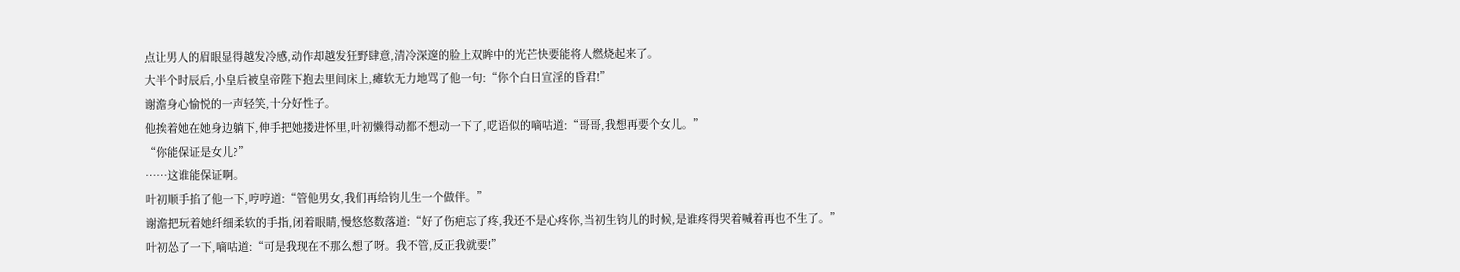点让男人的眉眼显得越发冷感,动作却越发狂野肆意,清冷深邃的脸上双眸中的光芒快要能将人燃烧起来了。
大半个时辰后,小皇后被皇帝陛下抱去里间床上,瘫软无力地骂了他一句:“你个白日宣淫的昏君!”
谢澹身心愉悦的一声轻笑,十分好性子。
他挨着她在她身边躺下,伸手把她搂进怀里,叶初懒得动都不想动一下了,呓语似的嘀咕道:“哥哥,我想再要个女儿。”
“你能保证是女儿?”
……这谁能保证啊。
叶初顺手掐了他一下,哼哼道:“管他男女,我们再给钧儿生一个做伴。”
谢澹把玩着她纤细柔软的手指,闭着眼睛,慢悠悠数落道:“好了伤疤忘了疼,我还不是心疼你,当初生钧儿的时候,是谁疼得哭着喊着再也不生了。”
叶初怂了一下,嘀咕道:“可是我现在不那么想了呀。我不管,反正我就要!”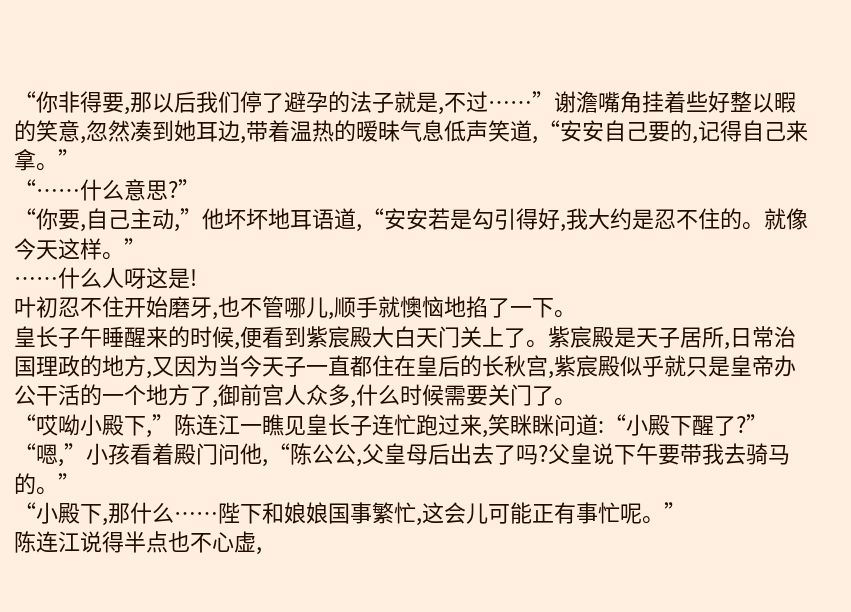“你非得要,那以后我们停了避孕的法子就是,不过……”谢澹嘴角挂着些好整以暇的笑意,忽然凑到她耳边,带着温热的暧昧气息低声笑道,“安安自己要的,记得自己来拿。”
“……什么意思?”
“你要,自己主动,”他坏坏地耳语道,“安安若是勾引得好,我大约是忍不住的。就像今天这样。”
……什么人呀这是!
叶初忍不住开始磨牙,也不管哪儿,顺手就懊恼地掐了一下。
皇长子午睡醒来的时候,便看到紫宸殿大白天门关上了。紫宸殿是天子居所,日常治国理政的地方,又因为当今天子一直都住在皇后的长秋宫,紫宸殿似乎就只是皇帝办公干活的一个地方了,御前宫人众多,什么时候需要关门了。
“哎呦小殿下,”陈连江一瞧见皇长子连忙跑过来,笑眯眯问道:“小殿下醒了?”
“嗯,”小孩看着殿门问他,“陈公公,父皇母后出去了吗?父皇说下午要带我去骑马的。”
“小殿下,那什么……陛下和娘娘国事繁忙,这会儿可能正有事忙呢。”
陈连江说得半点也不心虚,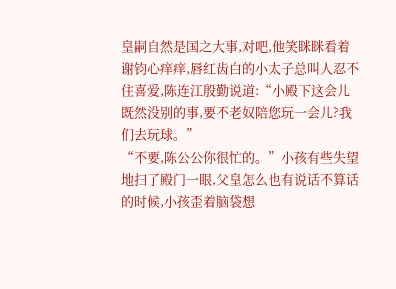皇嗣自然是国之大事,对吧,他笑眯眯看着谢钧心痒痒,唇红齿白的小太子总叫人忍不住喜爱,陈连江殷勤说道:“小殿下这会儿既然没别的事,要不老奴陪您玩一会儿?我们去玩球。”
“不要,陈公公你很忙的。”小孩有些失望地扫了殿门一眼,父皇怎么也有说话不算话的时候,小孩歪着脑袋想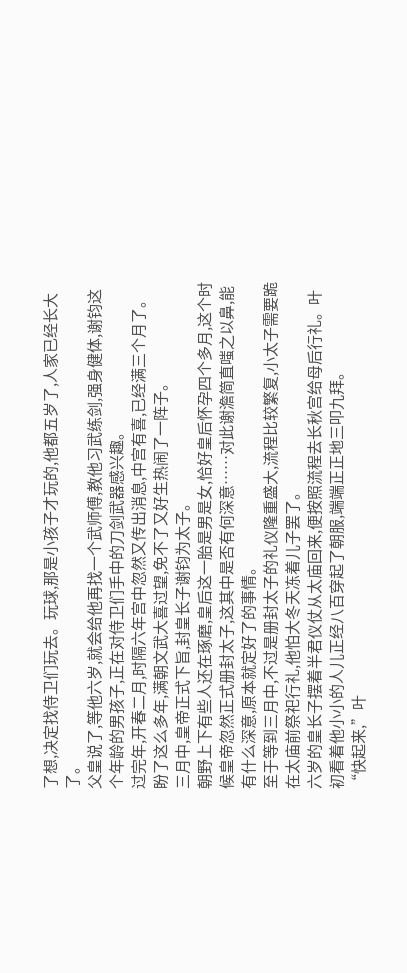了想,决定找侍卫们玩去。玩球,那是小孩子才玩的,他都五岁了,人家已经长大了。
父皇说了,等他六岁,就会给他再找一个武师傅,教他习武练剑,强身健体,谢钧这个年龄的男孩子,正在对侍卫们手中的刀剑武器感兴趣。
过完年,开春二月,时隔六年宫中忽然又传出消息,中宫有喜,已经满三个月了。盼了这么多年,满朝文武大喜过望,免不了又好生热闹了一阵子。
三月中,皇帝正式下旨,封皇长子谢钧为太子。
朝野上下有些人还在琢磨,皇后这一胎是男是女,恰好皇后怀孕四个多月,这个时候皇帝忽然正式册封太子,这其中是否有何深意……对此谢澹简直嗤之以鼻,能有什么深意,原本就定好了的事情。
至于等到三月中,不过是册封太子的礼仪隆重盛大,流程比较繁复,小太子需要跪在太庙前祭祀行礼,他怕大冬天冻着儿子罢了。
六岁的皇长子摆着半君仪仗从太庙回来,便按照流程去长秋宫给母后行礼。叶初看着他小小的人儿正经八百穿起了朝服,端端正正地三叩九拜。
“快起来,”叶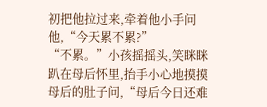初把他拉过来,牵着他小手问他,“今天累不累?”
“不累。”小孩摇摇头,笑眯眯趴在母后怀里,抬手小心地摸摸母后的肚子问,“母后今日还难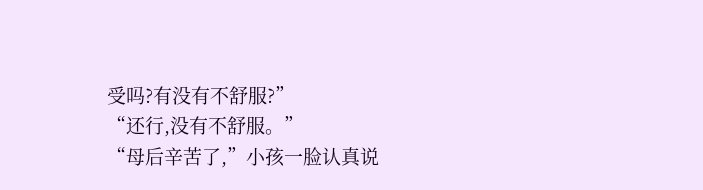受吗?有没有不舒服?”
“还行,没有不舒服。”
“母后辛苦了,”小孩一脸认真说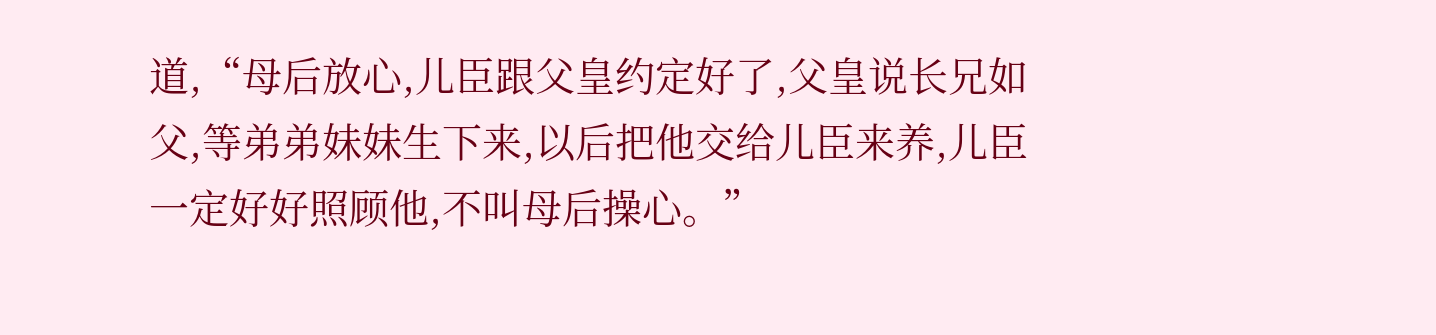道,“母后放心,儿臣跟父皇约定好了,父皇说长兄如父,等弟弟妹妹生下来,以后把他交给儿臣来养,儿臣一定好好照顾他,不叫母后操心。”